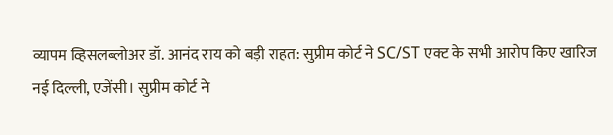व्यापम व्हिसलब्लोअर डॉ. आनंद राय को बड़ी राहत: सुप्रीम कोर्ट ने SC/ST एक्ट के सभी आरोप किए खारिज
नई दिल्ली, एजेंसी। सुप्रीम कोर्ट ने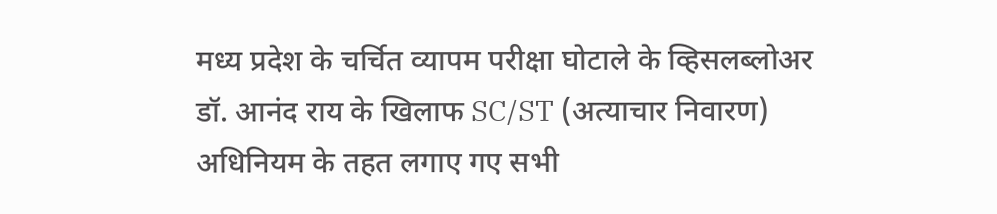मध्य प्रदेश के चर्चित व्यापम परीक्षा घोटाले के व्हिसलब्लोअर डॉ. आनंद राय के खिलाफ SC/ST (अत्याचार निवारण) अधिनियम के तहत लगाए गए सभी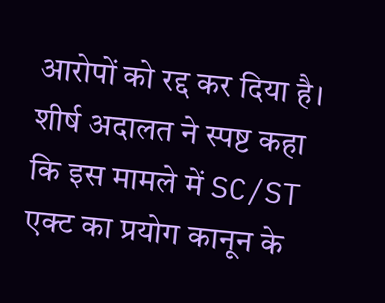आरोपों को रद्द कर दिया है। शीर्ष अदालत ने स्पष्ट कहा कि इस मामले में SC/ST एक्ट का प्रयोग कानून के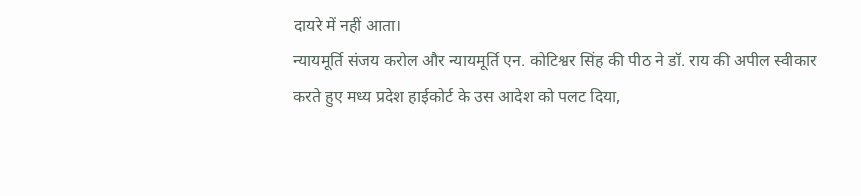दायरे में नहीं आता।
न्यायमूर्ति संजय करोल और न्यायमूर्ति एन. कोटिश्वर सिंह की पीठ ने डॉ. राय की अपील स्वीकार करते हुए मध्य प्रदेश हाईकोर्ट के उस आदेश को पलट दिया,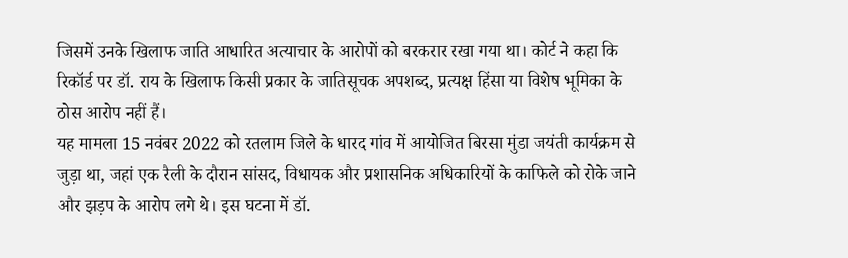जिसमें उनके खिलाफ जाति आधारित अत्याचार के आरोपों को बरकरार रखा गया था। कोर्ट ने कहा कि रिकॉर्ड पर डॉ. राय के खिलाफ किसी प्रकार के जातिसूचक अपशब्द, प्रत्यक्ष हिंसा या विशेष भूमिका के ठोस आरोप नहीं हैं।
यह मामला 15 नवंबर 2022 को रतलाम जिले के धारद गांव में आयोजित बिरसा मुंडा जयंती कार्यक्रम से जुड़ा था, जहां एक रैली के दौरान सांसद, विधायक और प्रशासनिक अधिकारियों के काफिले को रोके जाने और झड़प के आरोप लगे थे। इस घटना में डॉ.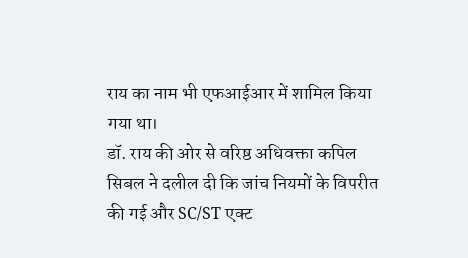राय का नाम भी एफआईआर में शामिल किया गया था।
डॉ. राय की ओर से वरिष्ठ अधिवक्ता कपिल सिबल ने दलील दी कि जांच नियमों के विपरीत की गई और SC/ST एक्ट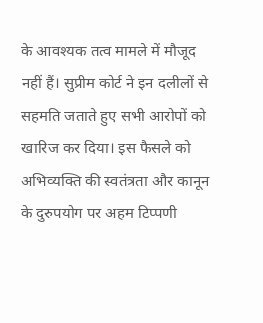के आवश्यक तत्व मामले में मौजूद नहीं हैं। सुप्रीम कोर्ट ने इन दलीलों से सहमति जताते हुए सभी आरोपों को खारिज कर दिया। इस फैसले को अभिव्यक्ति की स्वतंत्रता और कानून के दुरुपयोग पर अहम टिप्पणी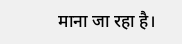माना जा रहा है।